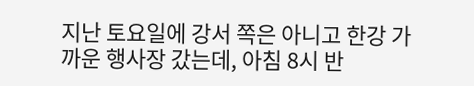지난 토요일에 강서 쪽은 아니고 한강 가까운 행사장 갔는데, 아침 8시 반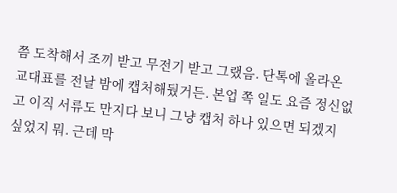쯤 도착해서 조끼 받고 무전기 받고 그랬음. 단톡에 올라온 교대표를 전날 밤에 캡처해뒀거든. 본업 쪽 일도 요즘 정신없고 이직 서류도 만지다 보니 그냥 캡처 하나 있으면 되겠지 싶었지 뭐. 근데 막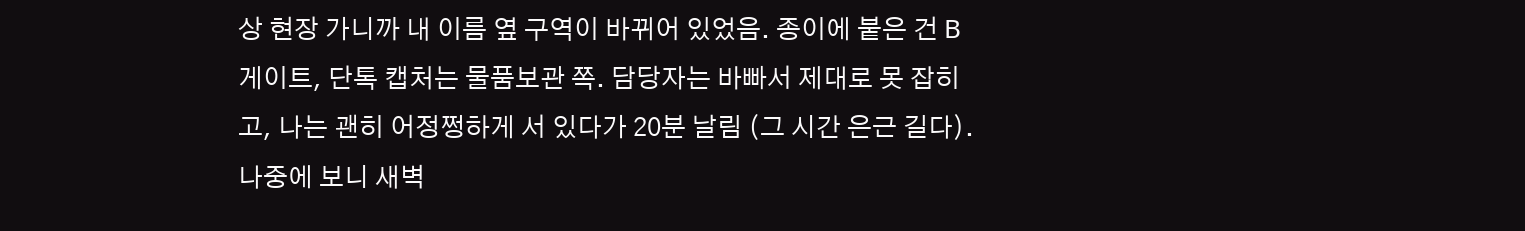상 현장 가니까 내 이름 옆 구역이 바뀌어 있었음. 종이에 붙은 건 B게이트, 단톡 캡처는 물품보관 쪽. 담당자는 바빠서 제대로 못 잡히고, 나는 괜히 어정쩡하게 서 있다가 20분 날림 (그 시간 은근 길다).
나중에 보니 새벽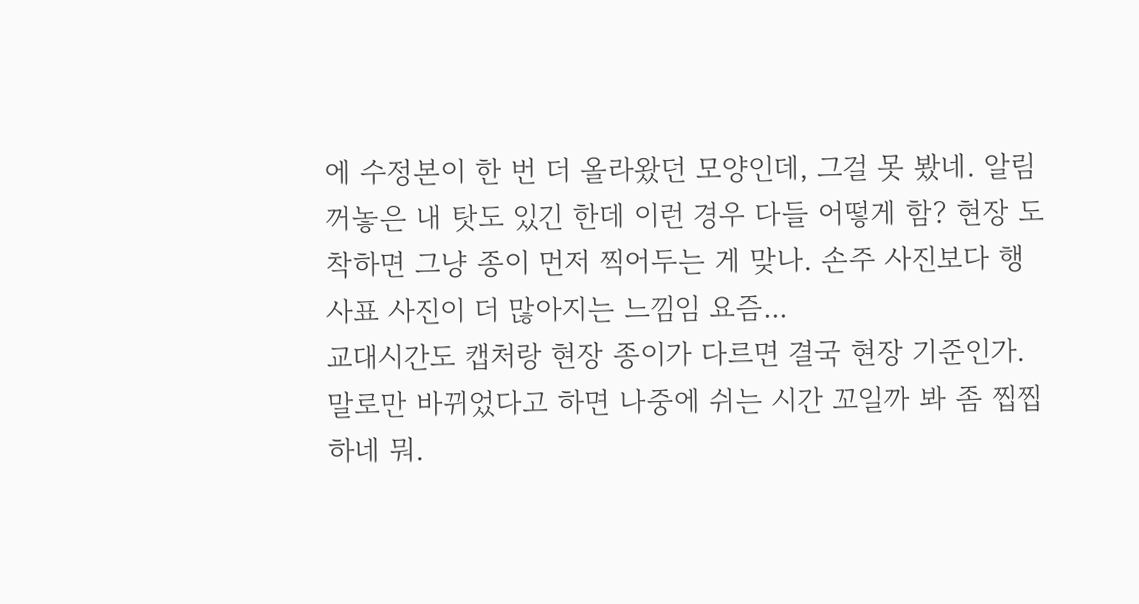에 수정본이 한 번 더 올라왔던 모양인데, 그걸 못 봤네. 알림 꺼놓은 내 탓도 있긴 한데 이런 경우 다들 어떻게 함? 현장 도착하면 그냥 종이 먼저 찍어두는 게 맞나. 손주 사진보다 행사표 사진이 더 많아지는 느낌임 요즘...
교대시간도 캡처랑 현장 종이가 다르면 결국 현장 기준인가. 말로만 바뀌었다고 하면 나중에 쉬는 시간 꼬일까 봐 좀 찝찝하네 뭐.